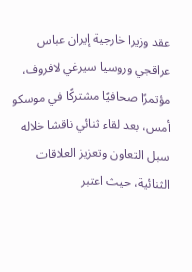عقد وزيرا خارجية إيران عباس عراقجي وروسيا سيرغي لافروف، مؤتمرًا صحافيًا مشتركًا في موسكو أمس، بعد لقاء ثنائي ناقشا خلاله سبل التعاون وتعزيز العلاقات الثنائية، حيث اعتبر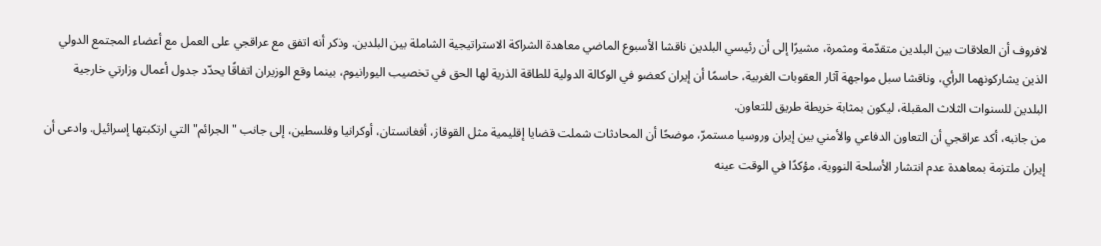لافروف أن العلاقات بين البلدين متقدّمة ومثمرة، مشيرًا إلى أن رئيسي البلدين ناقشا الأسبوع الماضي معاهدة الشراكة الاستراتيجية الشاملة بين البلدين. وذكر أنه اتفق مع عراقجي على العمل مع أعضاء المجتمع الدولي الذين يشاركونهما الرأي، وناقشا سبل مواجهة آثار العقوبات الغربية، حاسمًا أن إيران كعضو في الوكالة الدولية للطاقة الذرية لها الحق في تخصيب اليورانيوم، بينما وقع الوزيران اتفاقًا يحدّد جدول أعمال وزارتي خارجية البلدين للسنوات الثلاث المقبلة، ليكون بمثابة خريطة طريق للتعاون.
من جانبه، أكد عراقجي أن التعاون الدفاعي والأمني بين إيران وروسيا مستمرّ، موضحًا أن المحادثات شملت قضايا إقليمية مثل القوقاز، أفغانستان، أوكرانيا وفلسطين، إلى جانب "الجرائم" التي ارتكبتها إسرائيل. وادعى أن إيران ملتزمة بمعاهدة عدم انتشار الأسلحة النووية، مؤكدًا في الوقت عينه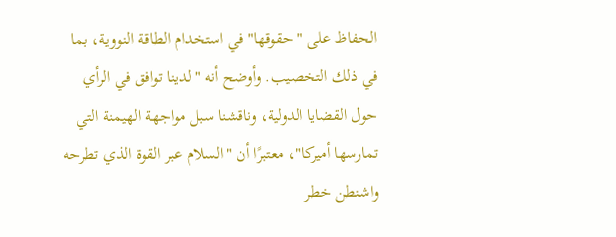الحفاظ على "حقوقها" في استخدام الطاقة النووية، بما في ذلك التخصيب. وأوضح أنه "لدينا توافق في الرأي حول القضايا الدولية، وناقشنا سبل مواجهة الهيمنة التي تمارسها أميركا"، معتبرًا أن "السلام عبر القوة الذي تطرحه واشنطن خطر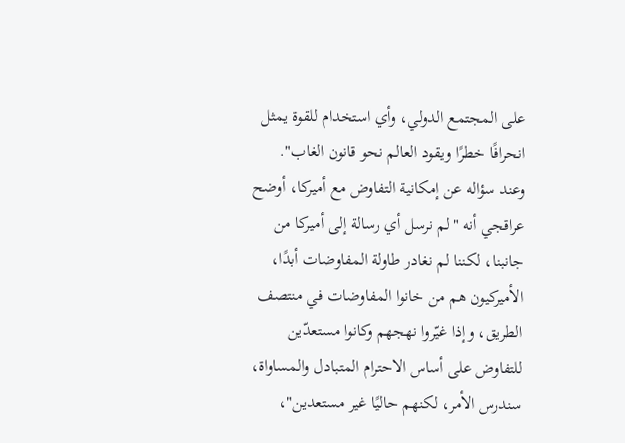على المجتمع الدولي، وأي استخدام للقوة يمثل انحرافًا خطرًا ويقود العالم نحو قانون الغاب".
وعند سؤاله عن إمكانية التفاوض مع أميركا، أوضح عراقجي أنه "لم نرسل أي رسالة إلى أميركا من جانبنا، لكننا لم نغادر طاولة المفاوضات أبدًا، الأميركيون هم من خانوا المفاوضات في منتصف الطريق، وإذا غيّروا نهجهم وكانوا مستعدّين للتفاوض على أساس الاحترام المتبادل والمساواة، سندرس الأمر، لكنهم حاليًا غير مستعدين"،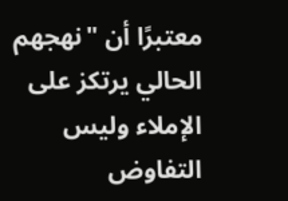معتبرًا أن "نهجهم الحالي يرتكز على الإملاء وليس التفاوض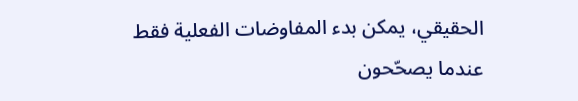الحقيقي، يمكن بدء المفاوضات الفعلية فقط عندما يصحّحون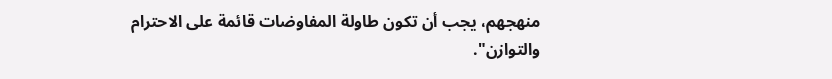منهجهم، يجب أن تكون طاولة المفاوضات قائمة على الاحترام والتوازن".